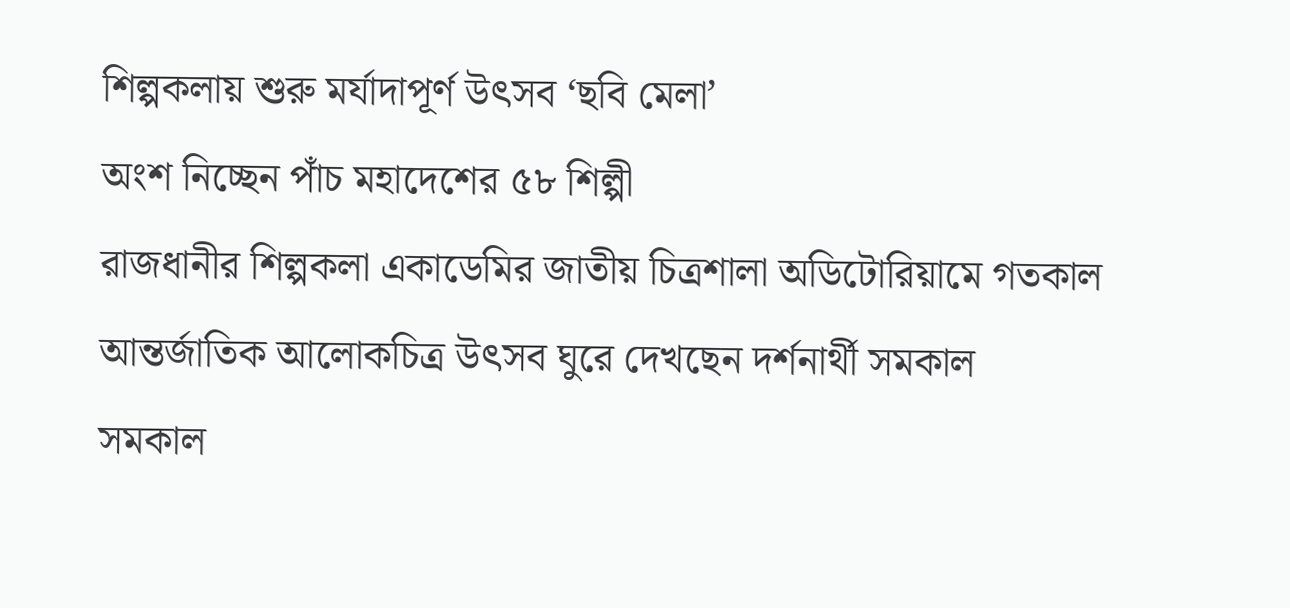শিল্পকলায় শুরু মর্যাদাপূর্ণ উৎসব ‘ছবি মেলা’
অংশ নিচ্ছেন পাঁচ মহাদেশের ৫৮ শিল্পী
রাজধানীর শিল্পকলা একাডেমির জাতীয় চিত্রশালা অডিটোরিয়ামে গতকাল আন্তর্জাতিক আলোকচিত্র উৎসব ঘুরে দেখছেন দর্শনার্থী সমকাল
সমকাল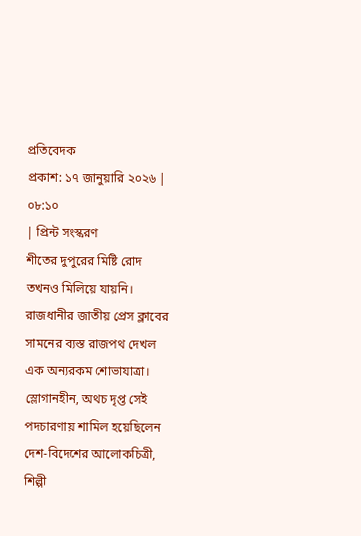প্রতিবেদক
প্রকাশ: ১৭ জানুয়ারি ২০২৬ | ০৮:১০
| প্রিন্ট সংস্করণ
শীতের দুপুরের মিষ্টি রোদ তখনও মিলিয়ে যায়নি। রাজধানীর জাতীয় প্রেস ক্লাবের সামনের ব্যস্ত রাজপথ দেখল এক অন্যরকম শোভাযাত্রা। স্লোগানহীন, অথচ দৃপ্ত সেই পদচারণায় শামিল হয়েছিলেন দেশ-বিদেশের আলোকচিত্রী, শিল্পী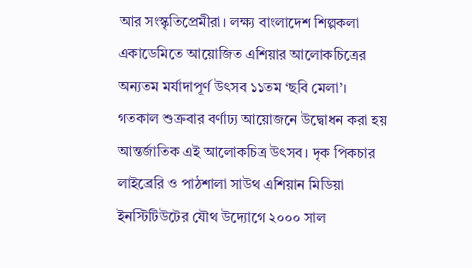আর সংস্কৃতিপ্রেমীরা। লক্ষ্য বাংলাদেশ শিল্পকলা একাডেমিতে আয়োজিত এশিয়ার আলোকচিত্রের অন্যতম মর্যাদাপূর্ণ উৎসব ১১তম ‘ছবি মেলা’।
গতকাল শুক্রবার বর্ণাঢ্য আয়োজনে উদ্বোধন করা হয় আন্তর্জাতিক এই আলোকচিত্র উৎসব। দৃক পিকচার লাইব্রেরি ও পাঠশালা সাউথ এশিয়ান মিডিয়া ইনস্টিটিউটের যৌথ উদ্যোগে ২০০০ সাল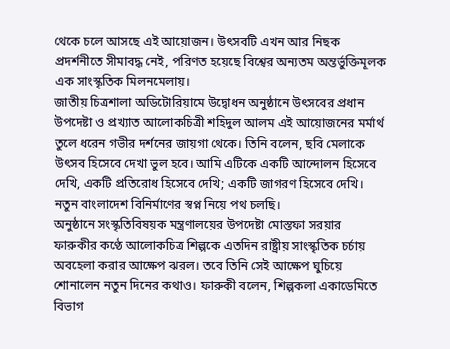থেকে চলে আসছে এই আয়োজন। উৎসবটি এখন আর নিছক প্রদর্শনীতে সীমাবদ্ধ নেই, পরিণত হয়েছে বিশ্বের অন্যতম অন্তর্ভুক্তিমূলক এক সাংস্কৃতিক মিলনমেলায়।
জাতীয় চিত্রশালা অডিটোরিয়ামে উদ্বোধন অনুষ্ঠানে উৎসবের প্রধান উপদেষ্টা ও প্রখ্যাত আলোকচিত্রী শহিদুল আলম এই আয়োজনের মর্মার্থ তুলে ধরেন গভীর দর্শনের জায়গা থেকে। তিনি বলেন, ছবি মেলাকে উৎসব হিসেবে দেখা ভুল হবে। আমি এটিকে একটি আন্দোলন হিসেবে দেখি, একটি প্রতিরোধ হিসেবে দেখি; একটি জাগরণ হিসেবে দেখি। নতুন বাংলাদেশ বিনির্মাণের স্বপ্ন নিয়ে পথ চলছি।
অনুষ্ঠানে সংস্কৃতিবিষয়ক মন্ত্রণালয়ের উপদেষ্টা মোস্তফা সরয়ার ফারুকীর কণ্ঠে আলোকচিত্র শিল্পকে এতদিন রাষ্ট্রীয় সাংস্কৃতিক চর্চায় অবহেলা করার আক্ষেপ ঝরল। তবে তিনি সেই আক্ষেপ ঘুচিয়ে শোনালেন নতুন দিনের কথাও। ফারুকী বলেন, শিল্পকলা একাডেমিতে বিভাগ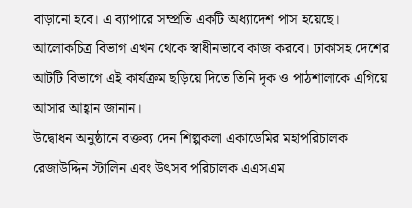বাড়ানো হবে। এ ব্যাপারে সম্প্রতি একটি অধ্যাদেশ পাস হয়েছে। আলোকচিত্র বিভাগ এখন থেকে স্বাধীনভাবে কাজ করবে। ঢাকাসহ দেশের আটটি বিভাগে এই কার্যক্রম ছড়িয়ে দিতে তিনি দৃক ও পাঠশালাকে এগিয়ে আসার আহ্বান জানান।
উদ্বোধন অনুষ্ঠানে বক্তব্য দেন শিল্পকলা একাডেমির মহাপরিচালক রেজাউদ্দিন স্টালিন এবং উৎসব পরিচালক এএসএম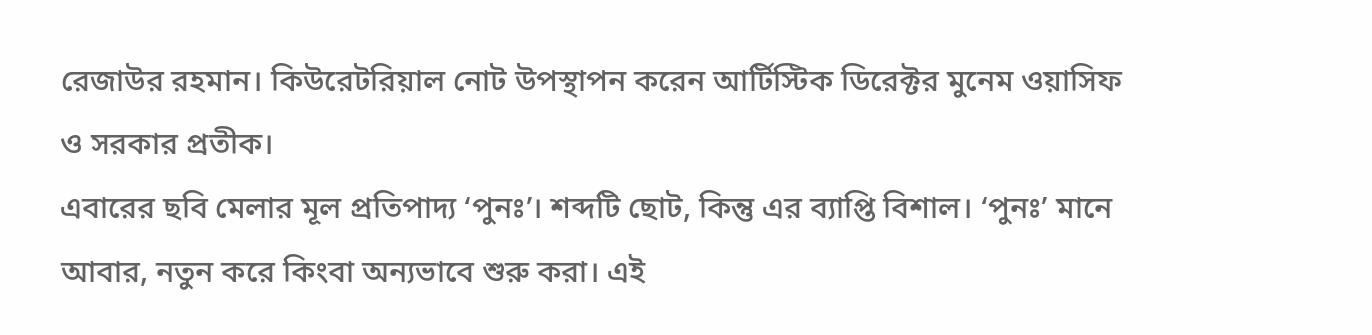রেজাউর রহমান। কিউরেটরিয়াল নোট উপস্থাপন করেন আর্টিস্টিক ডিরেক্টর মুনেম ওয়াসিফ ও সরকার প্রতীক।
এবারের ছবি মেলার মূল প্রতিপাদ্য ‘পুনঃ’। শব্দটি ছোট, কিন্তু এর ব্যাপ্তি বিশাল। ‘পুনঃ’ মানে আবার, নতুন করে কিংবা অন্যভাবে শুরু করা। এই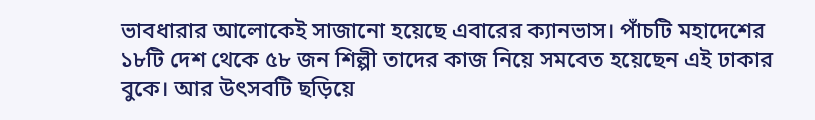ভাবধারার আলোকেই সাজানো হয়েছে এবারের ক্যানভাস। পাঁচটি মহাদেশের ১৮টি দেশ থেকে ৫৮ জন শিল্পী তাদের কাজ নিয়ে সমবেত হয়েছেন এই ঢাকার বুকে। আর উৎসবটি ছড়িয়ে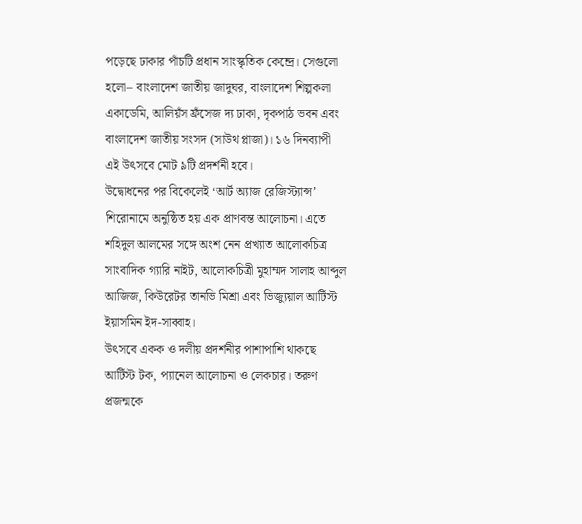পড়েছে ঢাকার পাঁচটি প্রধান সাংস্কৃতিক কেন্দ্রে। সেগুলো হলো– বাংলাদেশ জাতীয় জাদুঘর, বাংলাদেশ শিল্পকলা একাডেমি, আলিয়ঁস ফ্রঁসেজ দ্য ঢাকা, দৃকপাঠ ভবন এবং বাংলাদেশ জাতীয় সংসদ (সাউথ প্লাজা)। ১৬ দিনব্যাপী এই উৎসবে মোট ৯টি প্রদর্শনী হবে।
উদ্বোধনের পর বিকেলেই ‘আর্ট অ্যাজ রেজিস্ট্যান্স’ শিরোনামে অনুষ্ঠিত হয় এক প্রাণবন্ত আলোচনা। এতে শহিদুল আলমের সঙ্গে অংশ নেন প্রখ্যাত আলোকচিত্র সাংবাদিক গ্যারি নাইট, আলোকচিত্রী মুহাম্মদ সালাহ আব্দুল আজিজ, কিউরেটর তানভি মিশ্রা এবং ভিজ্যুয়াল আর্টিস্ট ইয়াসমিন ইদ-সাব্বাহ।
উৎসবে একক ও দলীয় প্রদর্শনীর পাশাপাশি থাকছে আর্টিস্ট টক, প্যানেল আলোচনা ও লেকচার। তরুণ প্রজন্মকে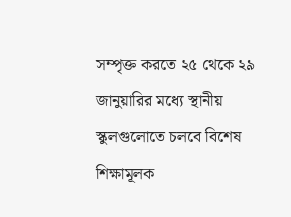সম্পৃক্ত করতে ২৫ থেকে ২৯ জানুয়ারির মধ্যে স্থানীয় স্কুলগুলোতে চলবে বিশেষ শিক্ষামূলক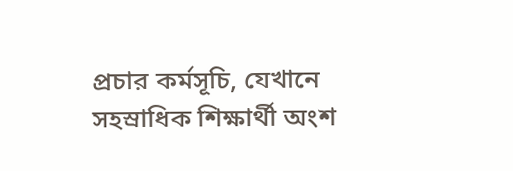প্রচার কর্মসূচি, যেখানে সহস্রাধিক শিক্ষার্থী অংশ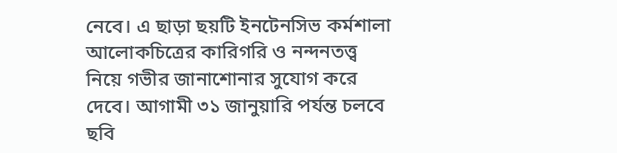নেবে। এ ছাড়া ছয়টি ইনটেনসিভ কর্মশালা আলোকচিত্রের কারিগরি ও নন্দনতত্ত্ব নিয়ে গভীর জানাশোনার সুযোগ করে দেবে। আগামী ৩১ জানুয়ারি পর্যন্ত চলবে ছবি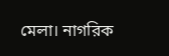মেলা। নাগরিক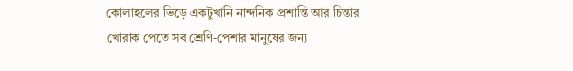কোলাহলের ভিড়ে একটুখানি নান্দনিক প্রশান্তি আর চিন্তার খোরাক পেতে সব শ্রেণি-পেশার মানুষের জন্য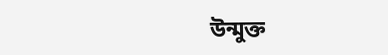উন্মুক্ত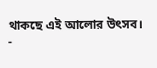থাকছে এই আলোর উৎসব।
-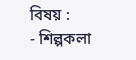বিষয় :
- শিল্পকলা